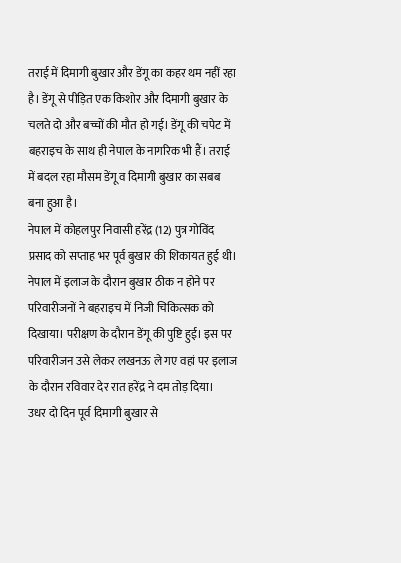तराई में दिमागी बुखार और डेंगू का कहर थम नहीं रहा है। डेंगू से पीड़ित एक किशोर और दिमागी बुखार के चलते दो और बच्चों की मौत हो गई। डेंगू की चपेट में बहराइच के साथ ही नेपाल के नागरिक भी हैं। तराई में बदल रहा मौसम डेंगू व दिमागी बुखार का सबब बना हुआ है।
नेपाल में कोहलपुर निवासी हरेंद्र (12) पुत्र गोविंद प्रसाद को सप्ताह भर पूर्व बुखार की शिकायत हुई थी। नेपाल में इलाज के दौरान बुखार ठीक न होने पर परिवारीजनों ने बहराइच में निजी चिकित्सक को दिखाया। परीक्षण के दौरान डेंगू की पुष्टि हुई। इस पर परिवारीजन उसे लेकर लखनऊ ले गए वहां पर इलाज के दौरान रविवार देर रात हरेंद्र ने दम तोड़ दिया।
उधर दो दिन पूर्व दिमागी बुखार से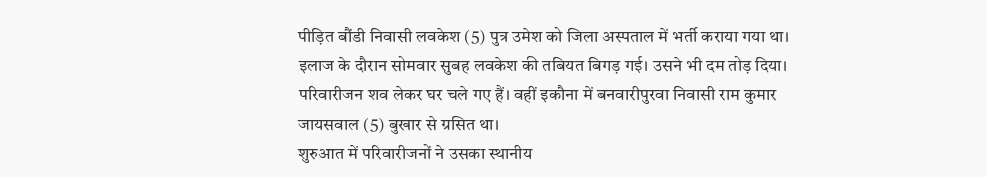पीड़ित बौंडी निवासी लवकेश (5) पुत्र उमेश को जिला अस्पताल में भर्ती कराया गया था। इलाज के दौरान सोमवार सुबह लवकेश की तबियत बिगड़ गई। उसने भी दम तोड़ दिया। परिवारीजन शव लेकर घर चले गए हैं। वहीं इकौना में बनवारीपुरवा निवासी राम कुमार जायसवाल (5) बुखार से ग्रसित था।
शुरुआत में परिवारीजनों ने उसका स्थानीय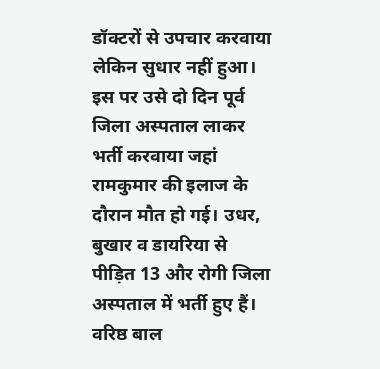डॉक्टरों से उपचार करवाया लेकिन सुधार नहीं हुआ। इस पर उसे दो दिन पूर्व जिला अस्पताल लाकर भर्ती करवाया जहां रामकुमार की इलाज के दौरान मौत हो गई। उधर, बुखार व डायरिया से पीड़ित 13 और रोगी जिला अस्पताल में भर्ती हुए हैं।
वरिष्ठ बाल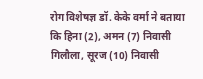रोग विशेषज्ञ डॉ. केके वर्मा ने बताया कि हिना (2), अमन (7) निवासी गिलौला, सूरज (10) निवासी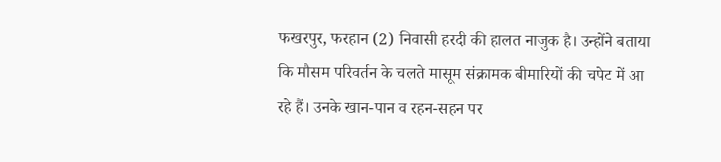फखरपुर, फरहान (2) निवासी हरदी की हालत नाजुक है। उन्होंने बताया कि मौसम परिवर्तन के चलते मासूम संक्रामक बीमारियों की चपेट में आ रहे हैं। उनके खान-पान व रहन-सहन पर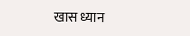खास ध्यान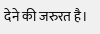देने की जरुरत है।